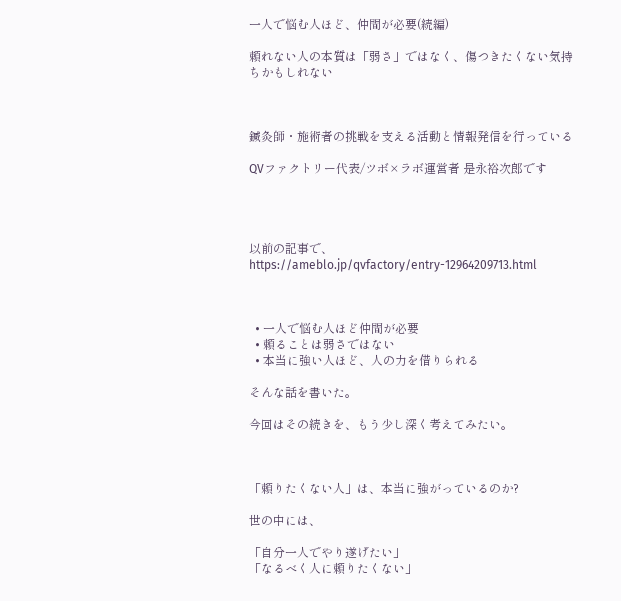一人で悩む人ほど、仲間が必要(続編)

頼れない人の本質は「弱さ」ではなく、傷つきたくない気持ちかもしれない



鍼灸師・施術者の挑戦を支える活動と情報発信を行っている

QVファクトリー代表/ツボ×ラボ運営者 是永裕次郎です




以前の記事で、https://ameblo.jp/qvfactory/entry-12964209713.html



  • 一人で悩む人ほど仲間が必要
  • 頼ることは弱さではない
  • 本当に強い人ほど、人の力を借りられる

そんな話を書いた。

今回はその続きを、もう少し深く考えてみたい。



「頼りたくない人」は、本当に強がっているのか?

世の中には、

「自分一人でやり遂げたい」
「なるべく人に頼りたくない」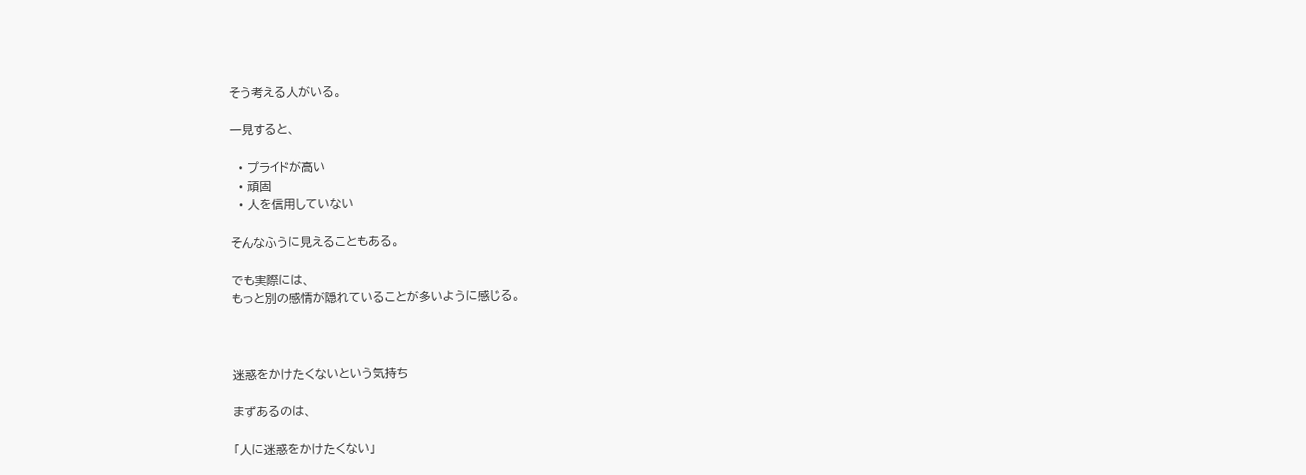そう考える人がいる。

一見すると、

  • プライドが高い
  • 頑固
  • 人を信用していない

そんなふうに見えることもある。

でも実際には、
もっと別の感情が隠れていることが多いように感じる。



迷惑をかけたくないという気持ち

まずあるのは、

「人に迷惑をかけたくない」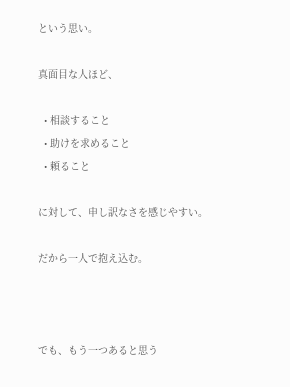という思い。

真面目な人ほど、

  • 相談すること
  • 助けを求めること
  • 頼ること

に対して、申し訳なさを感じやすい。

だから一人で抱え込む。



でも、もう一つあると思う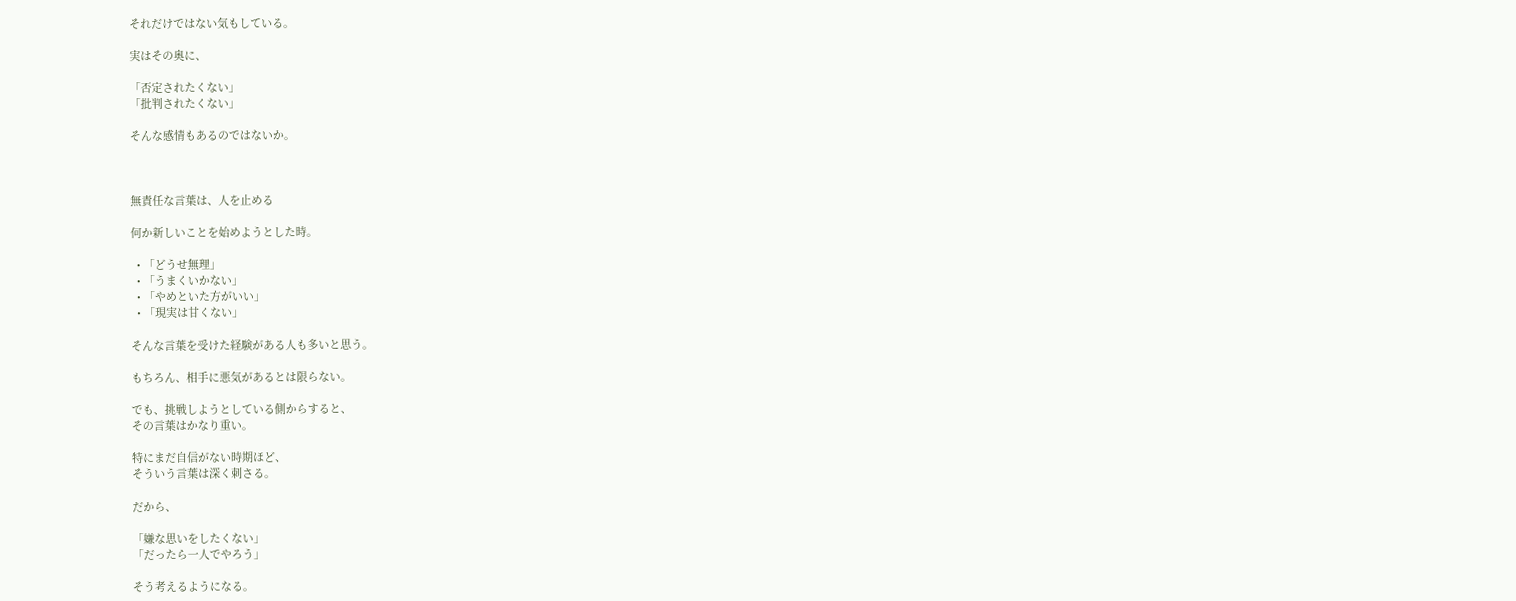それだけではない気もしている。

実はその奥に、

「否定されたくない」
「批判されたくない」

そんな感情もあるのではないか。



無責任な言葉は、人を止める

何か新しいことを始めようとした時。

  • 「どうせ無理」
  • 「うまくいかない」
  • 「やめといた方がいい」
  • 「現実は甘くない」

そんな言葉を受けた経験がある人も多いと思う。

もちろん、相手に悪気があるとは限らない。

でも、挑戦しようとしている側からすると、
その言葉はかなり重い。

特にまだ自信がない時期ほど、
そういう言葉は深く刺さる。

だから、

「嫌な思いをしたくない」
「だったら一人でやろう」

そう考えるようになる。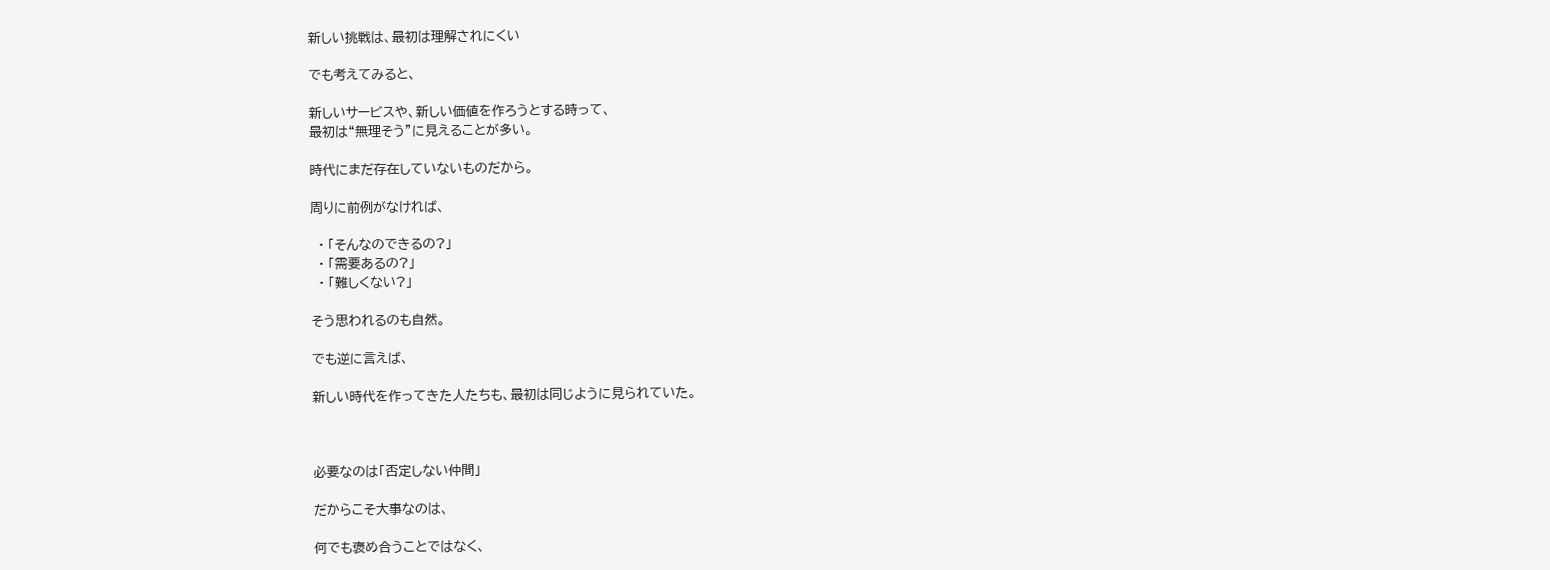新しい挑戦は、最初は理解されにくい

でも考えてみると、

新しいサービスや、新しい価値を作ろうとする時って、
最初は“無理そう”に見えることが多い。

時代にまだ存在していないものだから。

周りに前例がなければ、

  • 「そんなのできるの?」
  • 「需要あるの?」
  • 「難しくない?」

そう思われるのも自然。

でも逆に言えば、

新しい時代を作ってきた人たちも、最初は同じように見られていた。



必要なのは「否定しない仲間」

だからこそ大事なのは、

何でも褒め合うことではなく、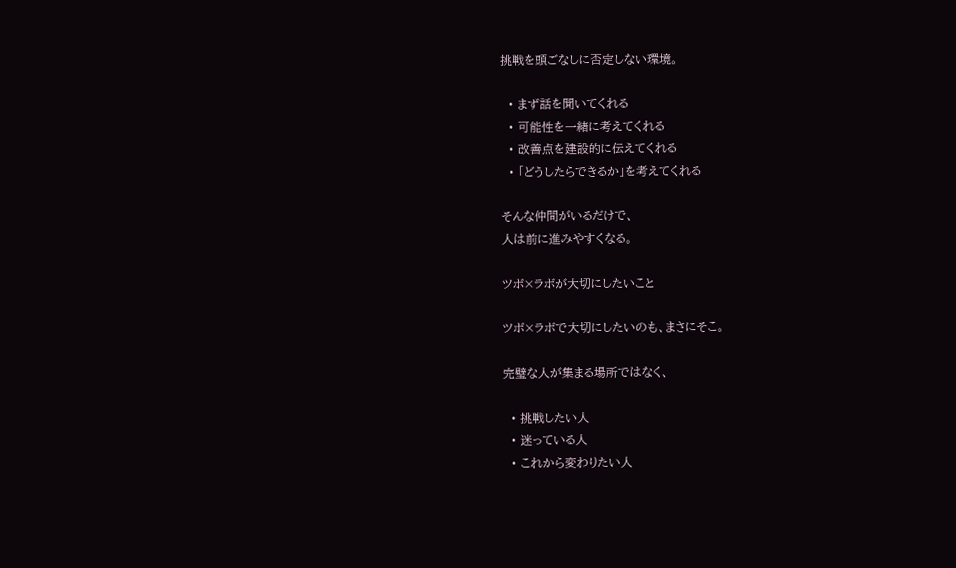挑戦を頭ごなしに否定しない環境。

  • まず話を聞いてくれる
  • 可能性を一緒に考えてくれる
  • 改善点を建設的に伝えてくれる
  • 「どうしたらできるか」を考えてくれる

そんな仲間がいるだけで、
人は前に進みやすくなる。

ツボ×ラボが大切にしたいこと

ツボ×ラボで大切にしたいのも、まさにそこ。

完璧な人が集まる場所ではなく、

  • 挑戦したい人
  • 迷っている人
  • これから変わりたい人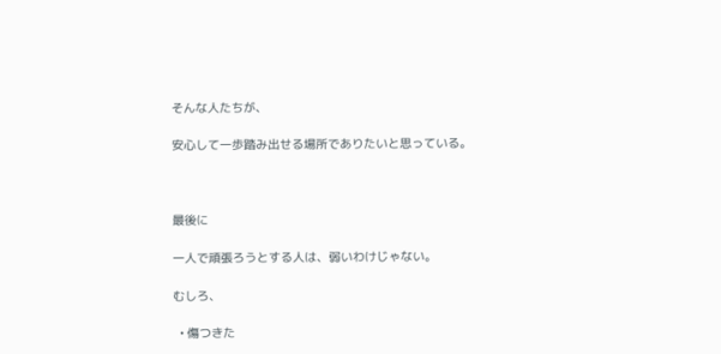そんな人たちが、

安心して一歩踏み出せる場所でありたいと思っている。



最後に

一人で頑張ろうとする人は、弱いわけじゃない。

むしろ、

  • 傷つきた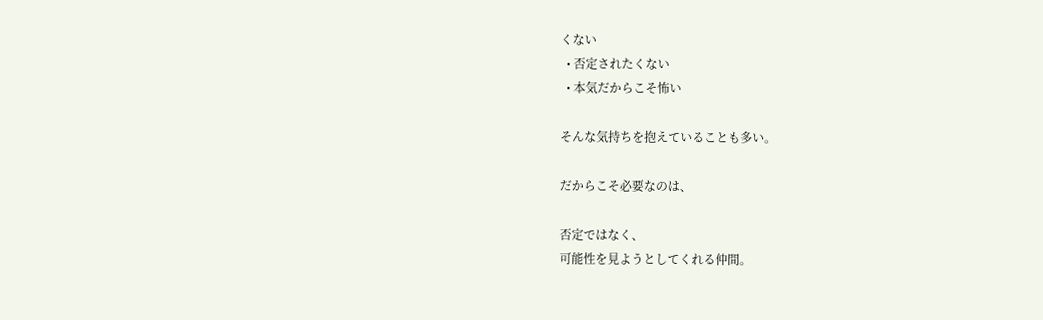くない
  • 否定されたくない
  • 本気だからこそ怖い

そんな気持ちを抱えていることも多い。

だからこそ必要なのは、

否定ではなく、
可能性を見ようとしてくれる仲間。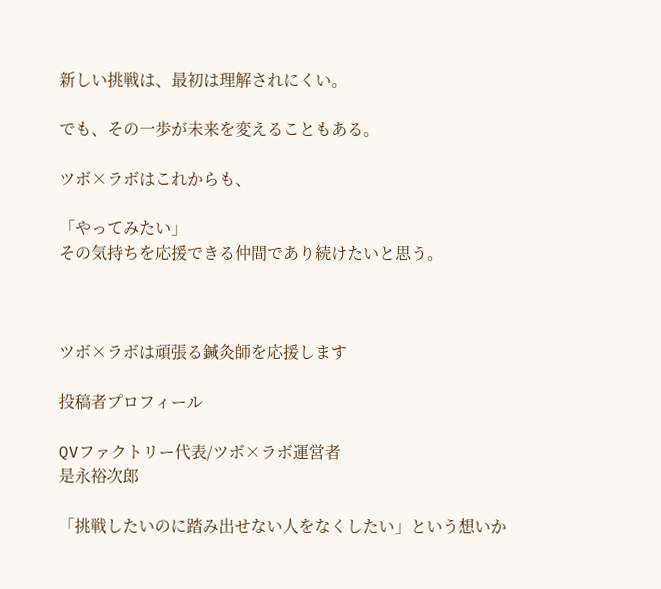新しい挑戦は、最初は理解されにくい。

でも、その一歩が未来を変えることもある。

ツボ×ラボはこれからも、

「やってみたい」
その気持ちを応援できる仲間であり続けたいと思う。



ツボ×ラボは頑張る鍼灸師を応援します

投稿者プロフィール

QVファクトリー代表/ツボ×ラボ運営者
是永裕次郎

「挑戦したいのに踏み出せない人をなくしたい」という想いか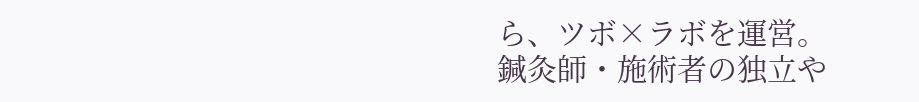ら、ツボ×ラボを運営。
鍼灸師・施術者の独立や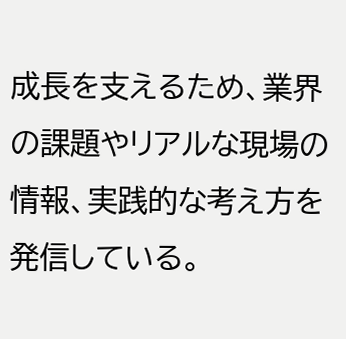成長を支えるため、業界の課題やリアルな現場の情報、実践的な考え方を発信している。